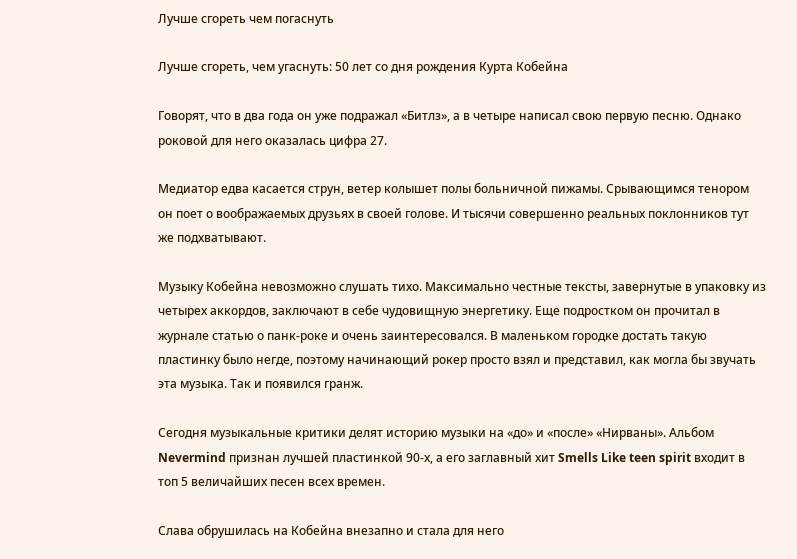Лучше сгореть чем погаснуть

Лучше сгореть, чем угаснуть: 50 лет со дня рождения Курта Кобейна

Говорят, что в два года он уже подражал «Битлз», а в четыре написал свою первую песню. Однако роковой для него оказалась цифра 27.

Медиатор едва касается струн, ветер колышет полы больничной пижамы. Срывающимся тенором он поет о воображаемых друзьях в своей голове. И тысячи совершенно реальных поклонников тут же подхватывают.

Музыку Кобейна невозможно слушать тихо. Максимально честные тексты, завернутые в упаковку из четырех аккордов, заключают в себе чудовищную энергетику. Еще подростком он прочитал в журнале статью о панк-роке и очень заинтересовался. В маленьком городке достать такую пластинку было негде, поэтому начинающий рокер просто взял и представил, как могла бы звучать эта музыка. Так и появился гранж.

Сегодня музыкальные критики делят историю музыки на «до» и «после» «Нирваны». Альбом Nevermind признан лучшей пластинкой 90-х, а его заглавный хит Smells Like teen spirit входит в топ 5 величайших песен всех времен.

Слава обрушилась на Кобейна внезапно и стала для него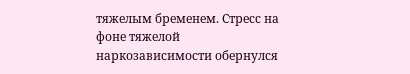тяжелым бременем. Стресс на фоне тяжелой наркозависимости обернулся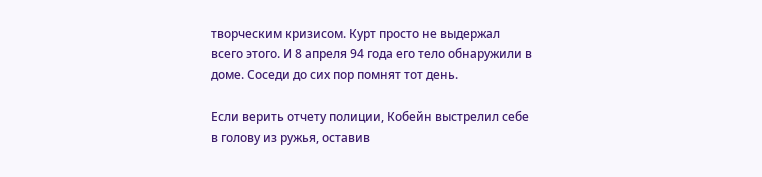творческим кризисом. Курт просто не выдержал всего этого. И 8 апреля 94 года его тело обнаружили в доме. Соседи до сих пор помнят тот день.

Если верить отчету полиции, Кобейн выстрелил себе в голову из ружья, оставив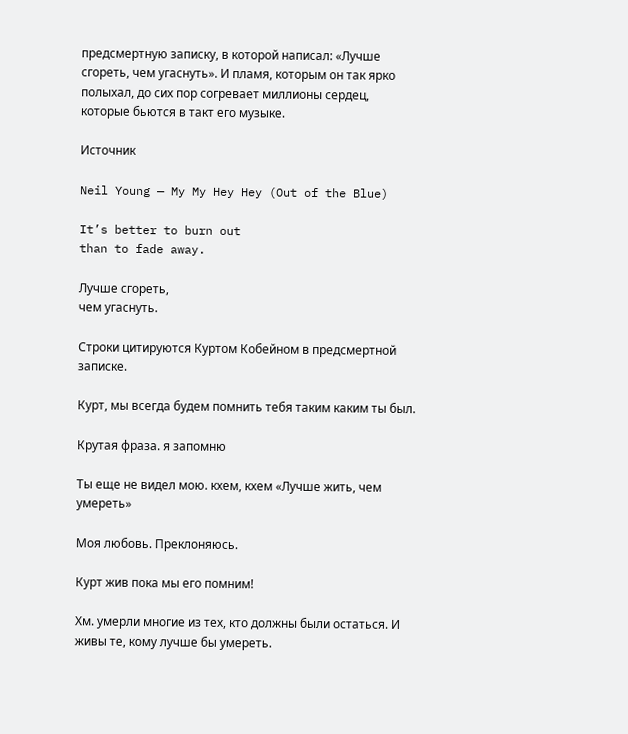предсмертную записку, в которой написал: «Лучше сгореть, чем угаснуть». И пламя, которым он так ярко полыхал, до сих пор согревает миллионы сердец, которые бьются в такт его музыке.

Источник

Neil Young — My My Hey Hey (Out of the Blue)

It’s better to burn out
than to fade away.

Лучше сгореть,
чем угаснуть.

Строки цитируются Куртом Кобейном в предсмертной записке.

Курт, мы всегда будем помнить тебя таким каким ты был.

Крутая фраза. я запомню

Ты еще не видел мою. кхем, кхем «Лучше жить, чем умереть»

Моя любовь. Преклоняюсь.

Курт жив пока мы его помним!

Хм. умерли многие из тех, кто должны были остаться. И живы те, кому лучше бы умереть.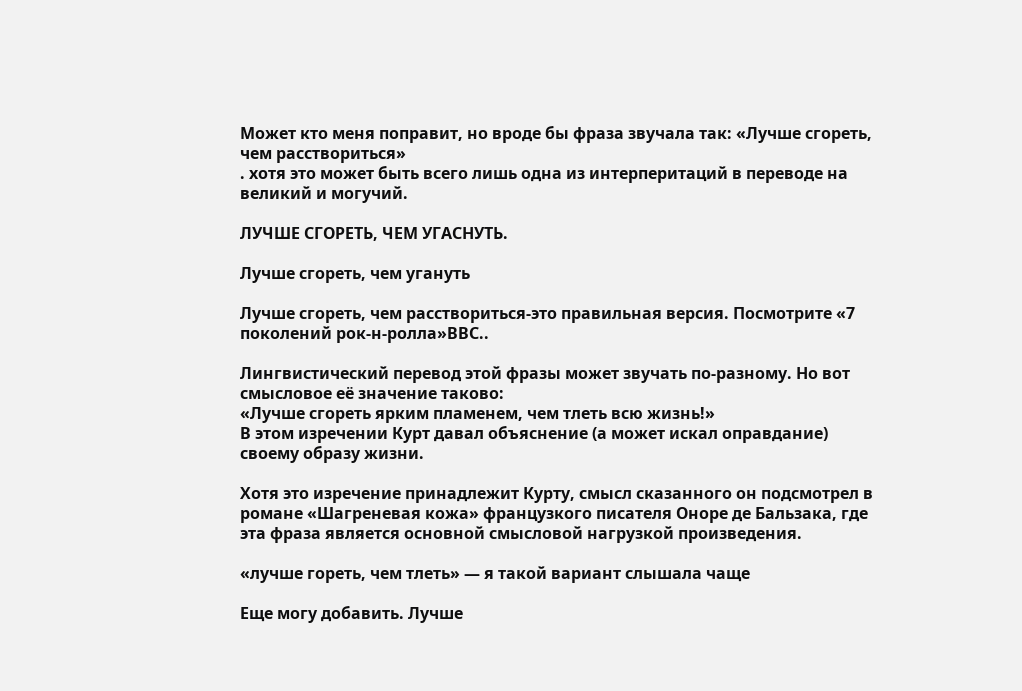Может кто меня поправит, но вроде бы фраза звучала так: «Лучше сгореть, чем расствориться»
. хотя это может быть всего лишь одна из интерперитаций в переводе на великий и могучий.

ЛУЧШЕ СГОРЕТЬ, ЧЕМ УГАСНУТЬ.

Лучше сгореть, чем угануть

Лучше сгореть, чем расствориться-это правильная версия. Посмотрите «7 поколений рок-н-ролла»ВВС..

Лингвистический перевод этой фразы может звучать по-разному. Но вот смысловое её значение таково:
«Лучше сгореть ярким пламенем, чем тлеть всю жизнь!»
В этом изречении Курт давал объяснение (а может искал оправдание) своему образу жизни.

Хотя это изречение принадлежит Курту, смысл сказанного он подсмотрел в романе «Шагреневая кожа» французкого писателя Оноре де Бальзака, где эта фраза является основной смысловой нагрузкой произведения.

«лучше гореть, чем тлеть» — я такой вариант слышала чаще

Еще могу добавить. Лучше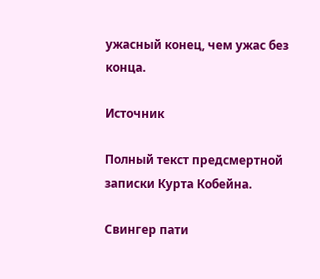ужасный конец, чем ужас без конца.

Источник

Полный текст предсмертной записки Курта Кобейна.

Свингер пати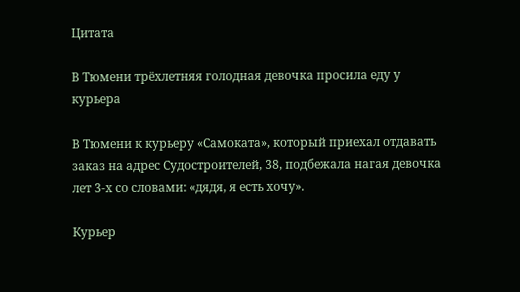Цитата

В Тюмени трёхлетняя голодная девочка просила еду у курьера

В Тюмени к курьеру «Самоката», который приехал отдавать заказ на адрес Судостроителей, 38, подбежала нагая девочка лет 3-х со словами: «дядя, я есть хочу».

Курьер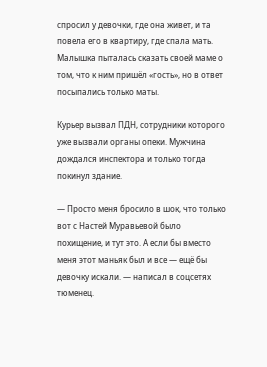спросил у девочки, где она живет, и та повела его в квартиру, где спала мать. Малышка пыталась сказать своей маме о том, что к ним пришёл «гость», но в ответ посыпались только маты.

Курьер вызвал ПДН, сотрудники которого уже вызвали органы опеки. Мужчина дождался инспектора и только тогда покинул здание.

— Просто меня бросило в шок, что только вот с Настей Муравьевой было похищение, и тут это. А если бы вместо меня этот маньяк был и все — ещё бы девочку искали. — написал в соцсетях тюменец.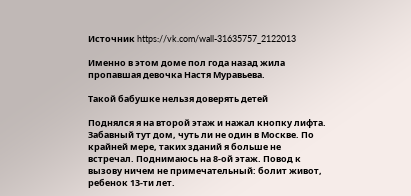Источник https://vk.com/wall-31635757_2122013

Именно в этом доме пол года назад жила пропавшая девочка Настя Муравьева.

Такой бабушке нельзя доверять детей

Поднялся я на второй этаж и нажал кнопку лифта. Забавный тут дом, чуть ли не один в Москве. По крайней мере, таких зданий я больше не встречал. Поднимаюсь на 8-ой этаж. Повод к вызову ничем не примечательный: болит живот, ребенок 13-ти лет.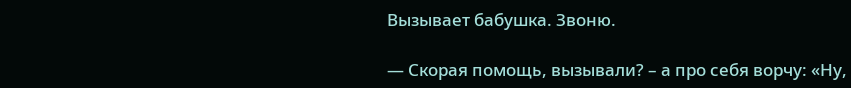Вызывает бабушка. Звоню.

— Скорая помощь, вызывали? – а про себя ворчу: «Ну,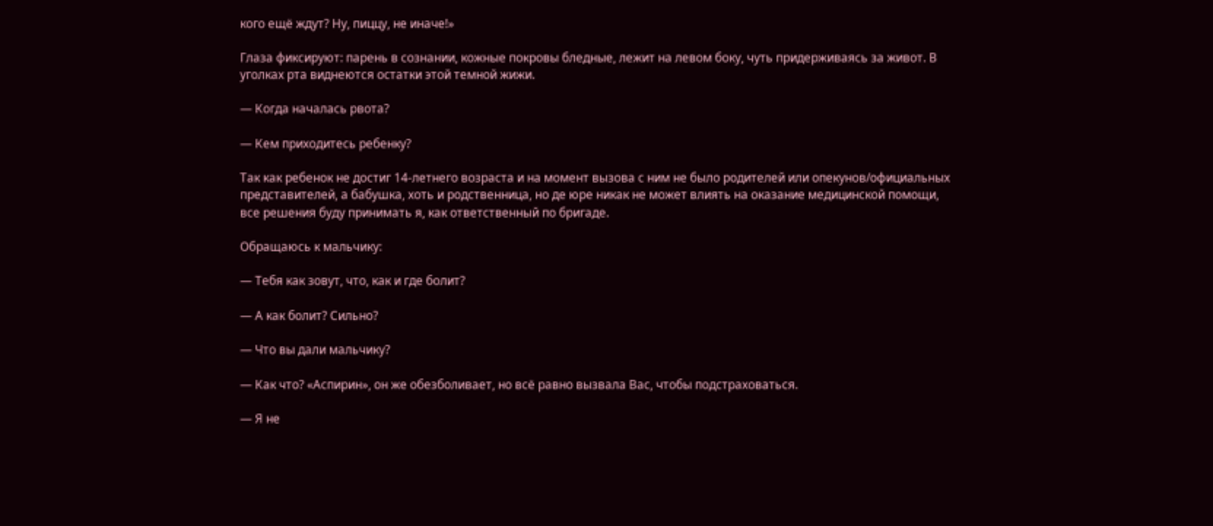кого ещё ждут? Ну, пиццу, не иначе!»

Глаза фиксируют: парень в сознании, кожные покровы бледные, лежит на левом боку, чуть придерживаясь за живот. В уголках рта виднеются остатки этой темной жижи.

— Когда началась рвота?

— Кем приходитесь ребенку?

Так как ребенок не достиг 14-летнего возраста и на момент вызова с ним не было родителей или опекунов/официальных представителей, а бабушка, хоть и родственница, но де юре никак не может влиять на оказание медицинской помощи, все решения буду принимать я, как ответственный по бригаде.

Обращаюсь к мальчику:

— Тебя как зовут, что, как и где болит?

— А как болит? Сильно?

— Что вы дали мальчику?

— Как что? «Аспирин», он же обезболивает, но всё равно вызвала Вас, чтобы подстраховаться.

— Я не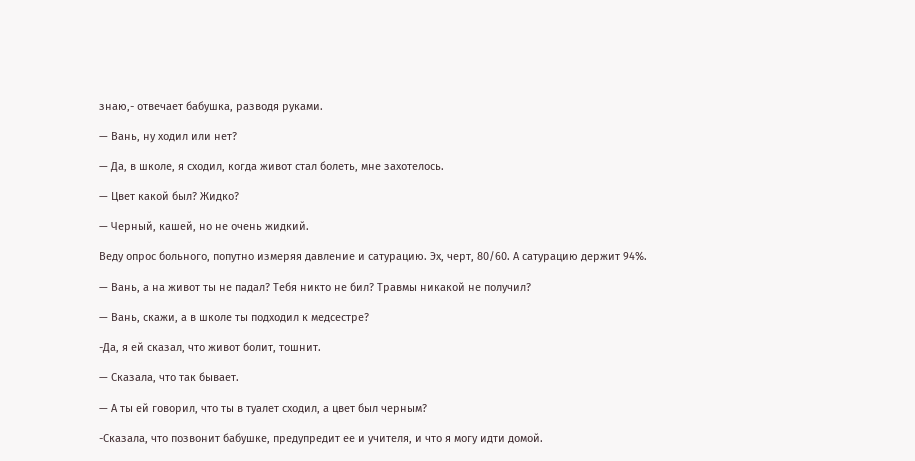знаю,- отвечает бабушка, разводя руками.

— Вань, ну ходил или нет?

— Да, в школе, я сходил, когда живот стал болеть, мне захотелось.

— Цвет какой был? Жидко?

— Черный, кашей, но не очень жидкий.

Веду опрос больного, попутно измеряя давление и сатурацию. Эх, черт, 80/60. А сатурацию держит 94%.

— Вань, а на живот ты не падал? Тебя никто не бил? Травмы никакой не получил?

— Вань, скажи, а в школе ты подходил к медсестре?

-Да, я ей сказал, что живот болит, тошнит.

— Сказала, что так бывает.

— А ты ей говорил, что ты в туалет сходил, а цвет был черным?

-Сказала, что позвонит бабушке, предупредит ее и учителя, и что я могу идти домой.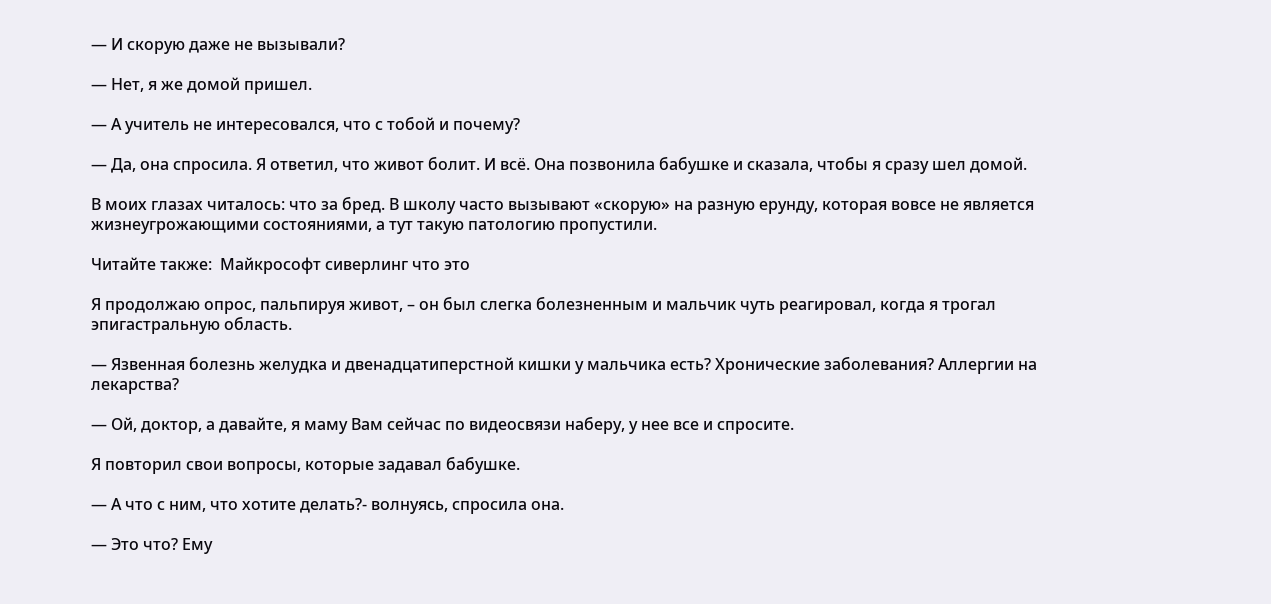— И скорую даже не вызывали?

— Нет, я же домой пришел.

— А учитель не интересовался, что с тобой и почему?

— Да, она спросила. Я ответил, что живот болит. И всё. Она позвонила бабушке и сказала, чтобы я сразу шел домой.

В моих глазах читалось: что за бред. В школу часто вызывают «скорую» на разную ерунду, которая вовсе не является жизнеугрожающими состояниями, а тут такую патологию пропустили.

Читайте также:  Майкрософт сиверлинг что это

Я продолжаю опрос, пальпируя живот, – он был слегка болезненным и мальчик чуть реагировал, когда я трогал эпигастральную область.

— Язвенная болезнь желудка и двенадцатиперстной кишки у мальчика есть? Хронические заболевания? Аллергии на лекарства?

— Ой, доктор, а давайте, я маму Вам сейчас по видеосвязи наберу, у нее все и спросите.

Я повторил свои вопросы, которые задавал бабушке.

— А что с ним, что хотите делать?- волнуясь, спросила она.

— Это что? Ему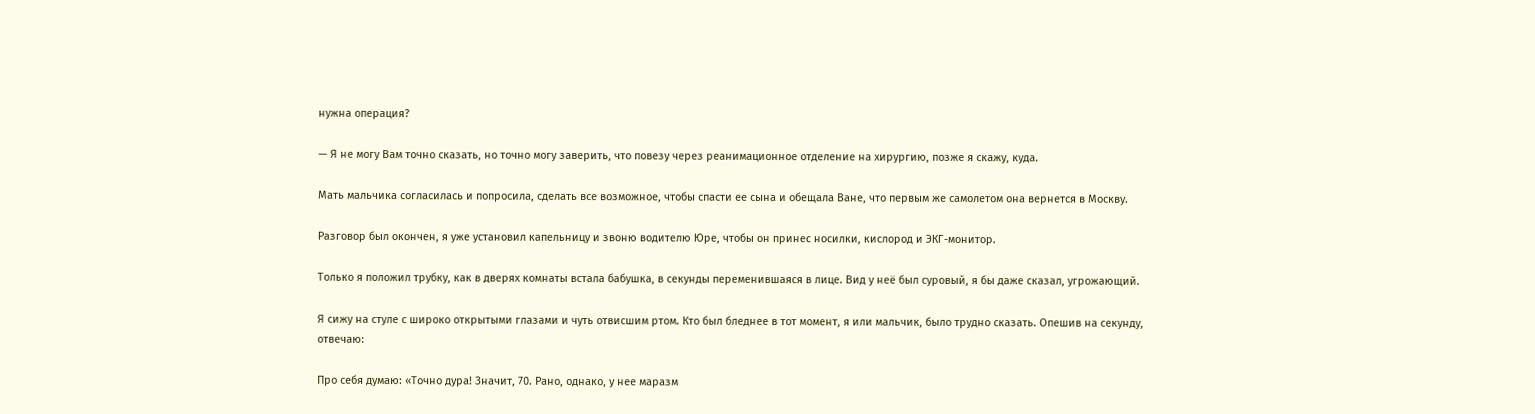нужна операция?

— Я не могу Вам точно сказать, но точно могу заверить, что повезу через реанимационное отделение на хирургию, позже я скажу, куда.

Мать мальчика согласилась и попросила, сделать все возможное, чтобы спасти ее сына и обещала Ване, что первым же самолетом она вернется в Москву.

Разговор был окончен, я уже установил капельницу и звоню водителю Юре, чтобы он принес носилки, кислород и ЭКГ-монитор.

Только я положил трубку, как в дверях комнаты встала бабушка, в секунды переменившаяся в лице. Вид у неё был суровый, я бы даже сказал, угрожающий.

Я сижу на стуле с широко открытыми глазами и чуть отвисшим ртом. Кто был бледнее в тот момент, я или мальчик, было трудно сказать. Опешив на секунду, отвечаю:

Про себя думаю: «Точно дура! Значит, 70. Рано, однако, у нее маразм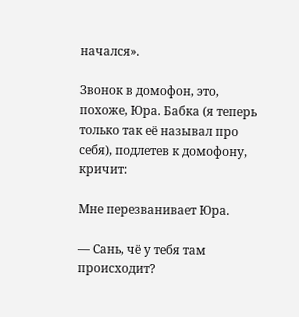начался».

Звонок в домофон, это, похоже, Юра. Бабка (я теперь только так её называл про себя), подлетев к домофону, кричит:

Мне перезванивает Юра.

— Сань, чё у тебя там происходит?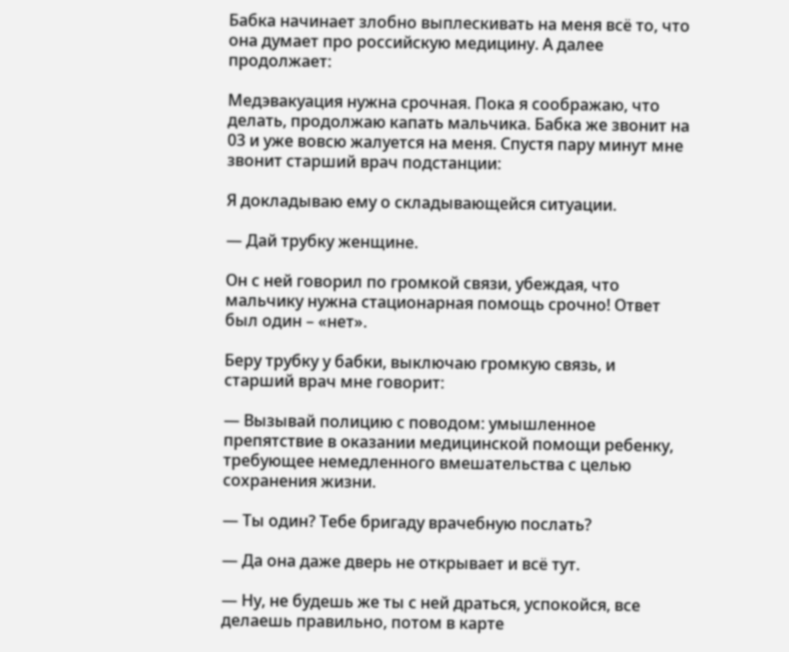Бабка начинает злобно выплескивать на меня всё то, что она думает про российскую медицину. А далее продолжает:

Медэвакуация нужна срочная. Пока я соображаю, что делать, продолжаю капать мальчика. Бабка же звонит на 03 и уже вовсю жалуется на меня. Спустя пару минут мне звонит старший врач подстанции:

Я докладываю ему о складывающейся ситуации.

— Дай трубку женщине.

Он с ней говорил по громкой связи, убеждая, что мальчику нужна стационарная помощь срочно! Ответ был один – «нет».

Беру трубку у бабки, выключаю громкую связь, и старший врач мне говорит:

— Вызывай полицию с поводом: умышленное препятствие в оказании медицинской помощи ребенку, требующее немедленного вмешательства с целью сохранения жизни.

— Ты один? Тебе бригаду врачебную послать?

— Да она даже дверь не открывает и всё тут.

— Ну, не будешь же ты с ней драться, успокойся, все делаешь правильно, потом в карте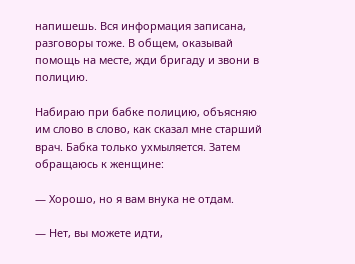напишешь. Вся информация записана, разговоры тоже. В общем, оказывай помощь на месте, жди бригаду и звони в полицию.

Набираю при бабке полицию, объясняю им слово в слово, как сказал мне старший врач. Бабка только ухмыляется. Затем обращаюсь к женщине:

— Хорошо, но я вам внука не отдам.

— Нет, вы можете идти,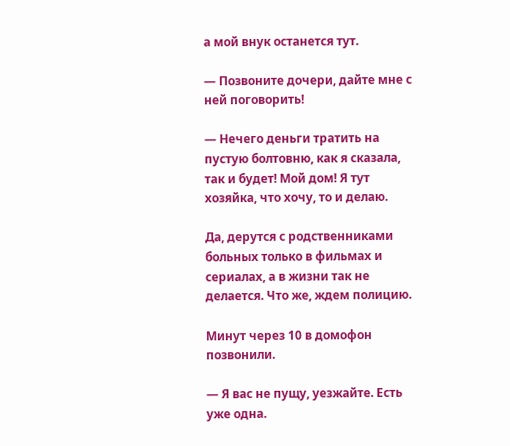а мой внук останется тут.

— Позвоните дочери, дайте мне с ней поговорить!

— Нечего деньги тратить на пустую болтовню, как я сказала, так и будет! Мой дом! Я тут хозяйка, что хочу, то и делаю.

Да, дерутся с родственниками больных только в фильмах и сериалах, а в жизни так не делается. Что же, ждем полицию.

Минут через 10 в домофон позвонили.

— Я вас не пущу, уезжайте. Есть уже одна.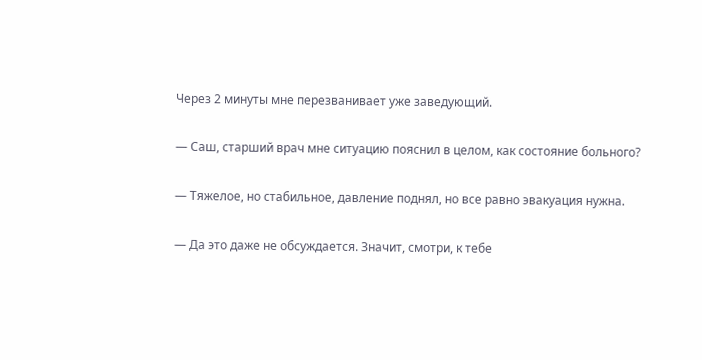Через 2 минуты мне перезванивает уже заведующий.

— Саш, старший врач мне ситуацию пояснил в целом, как состояние больного?

— Тяжелое, но стабильное, давление поднял, но все равно эвакуация нужна.

— Да это даже не обсуждается. Значит, смотри, к тебе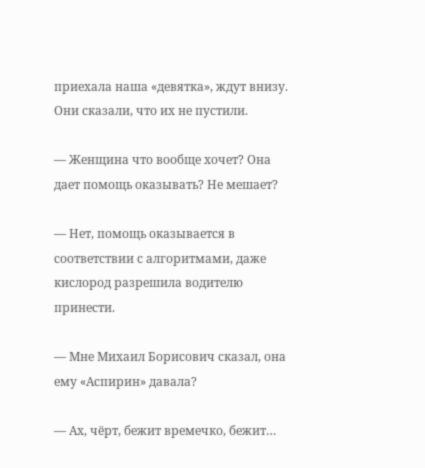приехала наша «девятка», ждут внизу. Они сказали, что их не пустили.

— Женщина что вообще хочет? Она дает помощь оказывать? Не мешает?

— Нет, помощь оказывается в соответствии с алгоритмами, даже кислород разрешила водителю принести.

— Мне Михаил Борисович сказал, она ему «Аспирин» давала?

— Ах, чёрт, бежит времечко, бежит…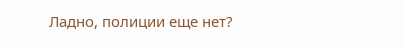Ладно, полиции еще нет?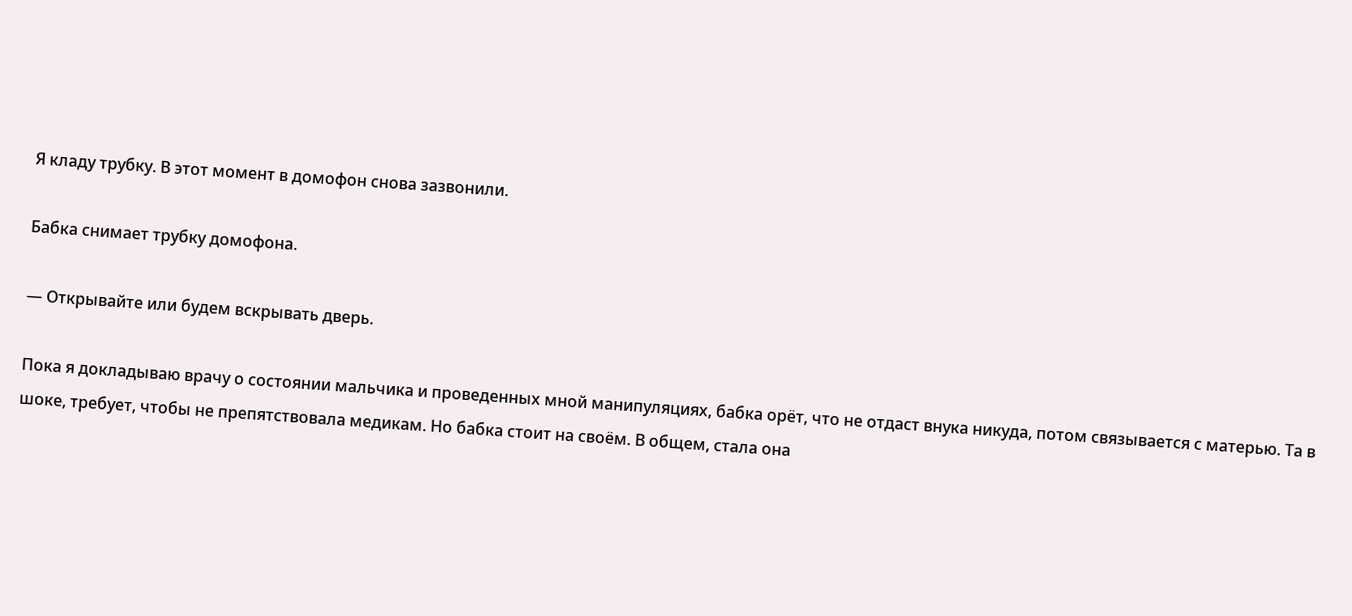Я кладу трубку. В этот момент в домофон снова зазвонили.

Бабка снимает трубку домофона.

— Открывайте или будем вскрывать дверь.

Пока я докладываю врачу о состоянии мальчика и проведенных мной манипуляциях, бабка орёт, что не отдаст внука никуда, потом связывается с матерью. Та в шоке, требует, чтобы не препятствовала медикам. Но бабка стоит на своём. В общем, стала она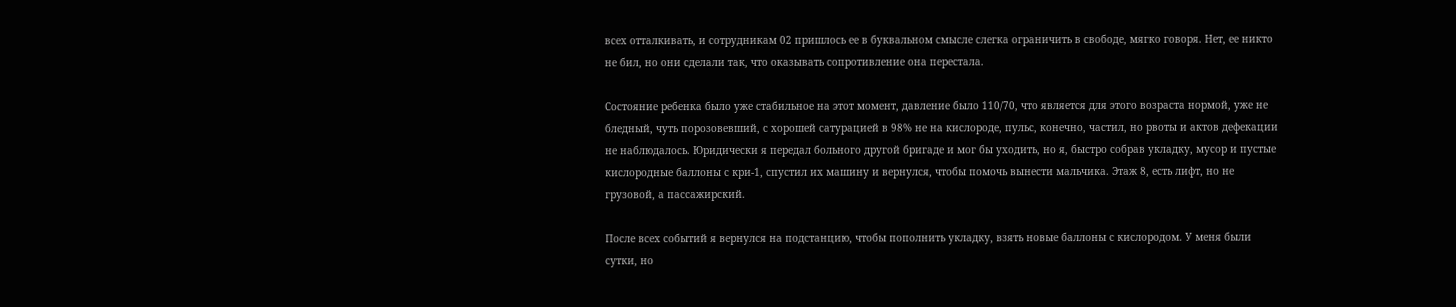всех отталкивать, и сотрудникам 02 пришлось ее в буквальном смысле слегка ограничить в свободе, мягко говоря. Нет, ее никто не бил, но они сделали так, что оказывать сопротивление она перестала.

Состояние ребенка было уже стабильное на этот момент, давление было 110/70, что является для этого возраста нормой, уже не бледный, чуть порозовевший, с хорошей сатурацией в 98% не на кислороде, пульс, конечно, частил, но рвоты и актов дефекации не наблюдалось. Юридически я передал больного другой бригаде и мог бы уходить, но я, быстро собрав укладку, мусор и пустые кислородные баллоны с кри-1, спустил их машину и вернулся, чтобы помочь вынести мальчика. Этаж 8, есть лифт, но не грузовой, а пассажирский.

После всех событий я вернулся на подстанцию, чтобы пополнить укладку, взять новые баллоны с кислородом. У меня были сутки, но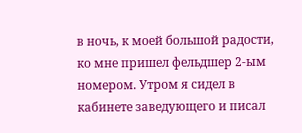в ночь, к моей большой радости, ко мне пришел фельдшер 2-ым номером. Утром я сидел в кабинете заведующего и писал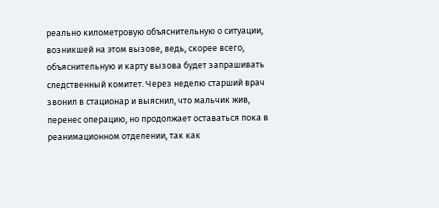реально километровую объяснительную о ситуации, возникшей на этом вызове, ведь, скорее всего, объяснительную и карту вызова будет запрашивать следственный комитет. Через неделю старший врач звонил в стационар и выяснил, что мальчик жив, перенес операцию, но продолжает оставаться пока в реанимационном отделении, так как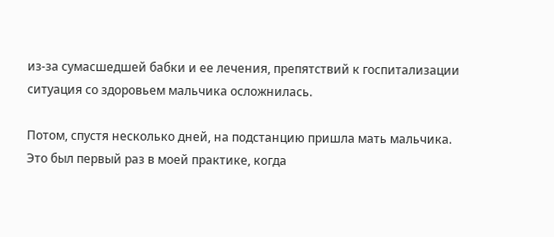из-за сумасшедшей бабки и ее лечения, препятствий к госпитализации ситуация со здоровьем мальчика осложнилась.

Потом, спустя несколько дней, на подстанцию пришла мать мальчика. Это был первый раз в моей практике, когда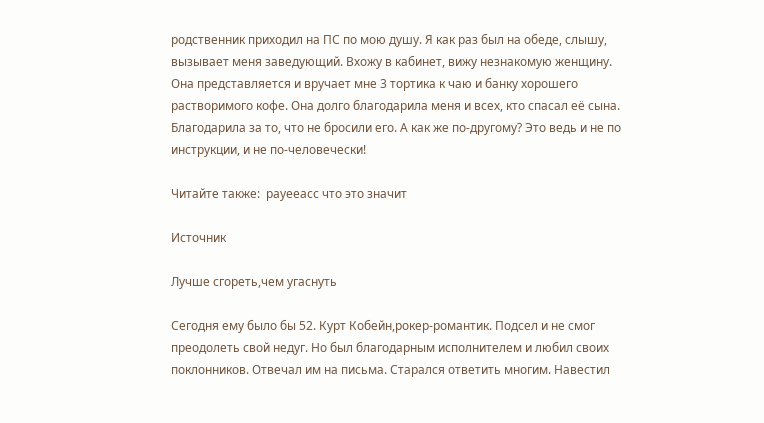родственник приходил на ПС по мою душу. Я как раз был на обеде, слышу, вызывает меня заведующий. Вхожу в кабинет, вижу незнакомую женщину. Она представляется и вручает мне 3 тортика к чаю и банку хорошего растворимого кофе. Она долго благодарила меня и всех, кто спасал её сына. Благодарила за то, что не бросили его. А как же по-другому? Это ведь и не по инструкции, и не по-человечески!

Читайте также:  payeeacc что это значит

Источник

Лучше сгореть,чем угаснуть

Сегодня ему было бы 52. Курт Кобейн,рокер-романтик. Подсел и не смог преодолеть свой недуг. Но был благодарным исполнителем и любил своих поклонников. Отвечал им на письма. Старался ответить многим. Навестил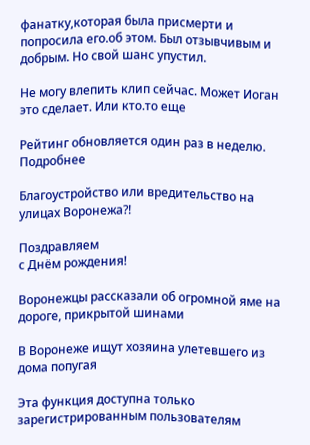фанатку,которая была присмерти и попросила его.об этом. Был отзывчивым и добрым. Но свой шанс упустил.

Не могу влепить клип сейчас. Может Иоган это сделает. Или кто.то еще

Рейтинг обновляется один раз в неделю. Подробнее

Благоустройство или вредительство на улицах Воронежа?!

Поздравляем
с Днём рождения!

Воронежцы рассказали об огромной яме на дороге, прикрытой шинами

В Воронеже ищут хозяина улетевшего из дома попугая

Эта функция доступна только зарегистрированным пользователям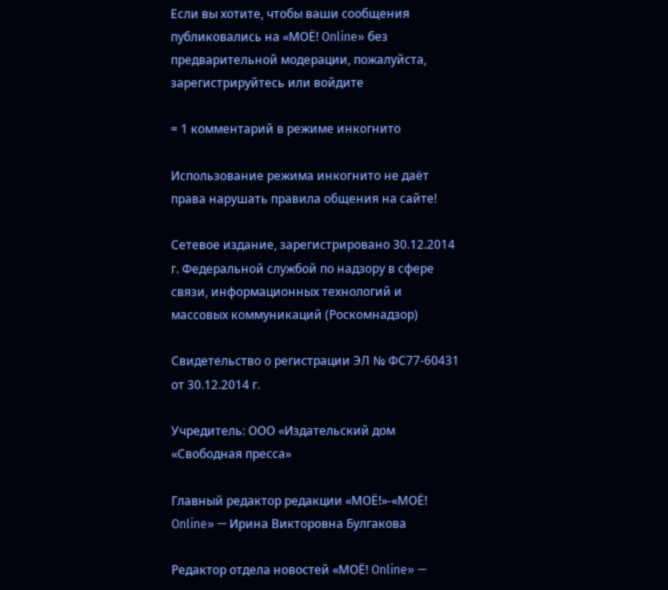Если вы хотите, чтобы ваши сообщения публиковались на «МОЁ! Online» без предварительной модерации, пожалуйста, зарегистрируйтесь или войдите

= 1 комментарий в режиме инкогнито

Использование режима инкогнито не даёт права нарушать правила общения на сайте!

Сетевое издание, зарегистрировано 30.12.2014 г. Федеральной службой по надзору в сфере связи, информационных технологий и массовых коммуникаций (Роскомнадзор)

Свидетельство о регистрации ЭЛ № ФС77-60431 от 30.12.2014 г.

Учредитель: ООО «Издательский дом «Свободная пресса»

Главный редактор редакции «МОЁ!»-«МОЁ! Online» — Ирина Викторовна Булгакова

Редактор отдела новостей «МОЁ! Online» —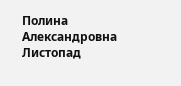Полина Александровна Листопад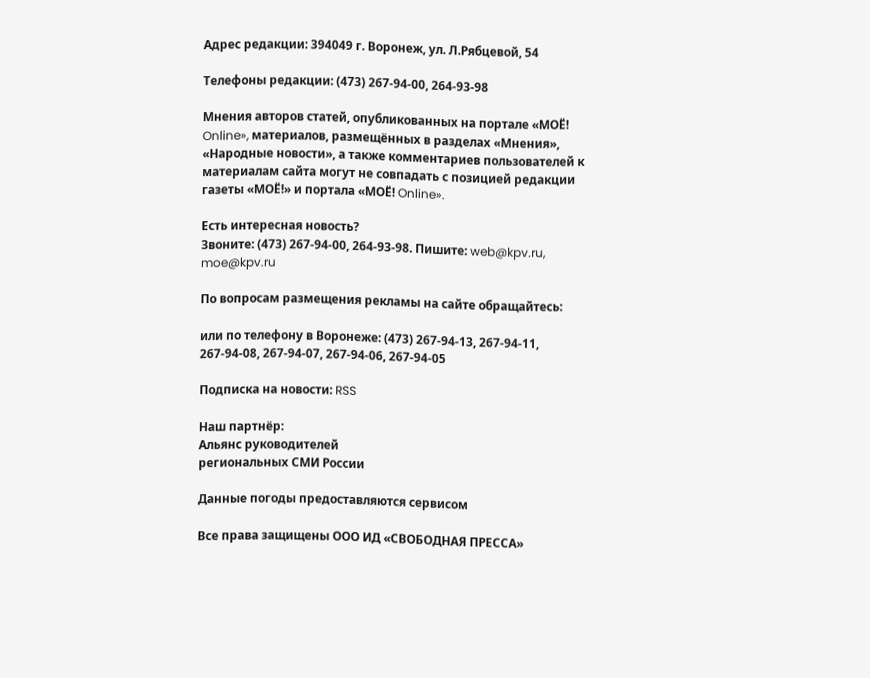Адрес редакции: 394049 г. Воронеж, ул. Л.Рябцевой, 54

Телефоны редакции: (473) 267-94-00, 264-93-98

Мнения авторов статей, опубликованных на портале «МОЁ! Online», материалов, размещённых в разделах «Мнения», «Народные новости», а также комментариев пользователей к материалам сайта могут не совпадать с позицией редакции газеты «МОЁ!» и портала «МОЁ! Online».

Есть интересная новость?
Звоните: (473) 267-94-00, 264-93-98. Пишите: web@kpv.ru, moe@kpv.ru

По вопросам размещения рекламы на сайте обращайтесь:

или по телефону в Воронеже: (473) 267-94-13, 267-94-11, 267-94-08, 267-94-07, 267-94-06, 267-94-05

Подписка на новости: RSS

Наш партнёр:
Альянс руководителей
региональных СМИ России

Данные погоды предоставляются сервисом

Все права защищены ООО ИД «СВОБОДНАЯ ПРЕССА»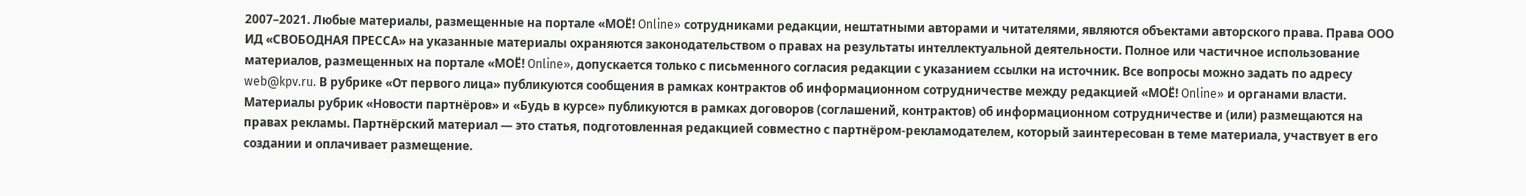2007–2021. Любые материалы, размещенные на портале «МОЁ! Online» сотрудниками редакции, нештатными авторами и читателями, являются объектами авторского права. Права ООО ИД «СВОБОДНАЯ ПРЕССА» на указанные материалы охраняются законодательством о правах на результаты интеллектуальной деятельности. Полное или частичное использование материалов, размещенных на портале «МОЁ! Online», допускается только с письменного согласия редакции с указанием ссылки на источник. Все вопросы можно задать по адресу web@kpv.ru. В рубрике «От первого лица» публикуются сообщения в рамках контрактов об информационном сотрудничестве между редакцией «МОЁ! Online» и органами власти. Материалы рубрик «Новости партнёров» и «Будь в курсе» публикуются в рамках договоров (соглашений, контрактов) об информационном сотрудничестве и (или) размещаются на правах рекламы. Партнёрский материал — это статья, подготовленная редакцией совместно с партнёром-рекламодателем, который заинтересован в теме материала, участвует в его создании и оплачивает размещение.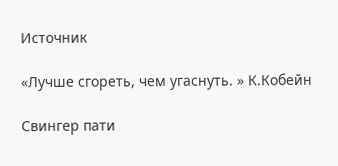Источник

«Лучше сгореть, чем угаснуть. » К.Кобейн

Свингер пати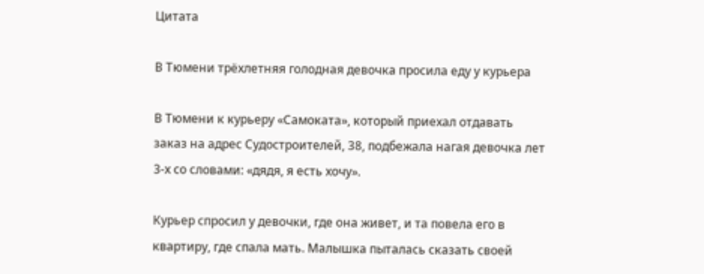Цитата

В Тюмени трёхлетняя голодная девочка просила еду у курьера

В Тюмени к курьеру «Самоката», который приехал отдавать заказ на адрес Судостроителей, 38, подбежала нагая девочка лет 3-х со словами: «дядя, я есть хочу».

Курьер спросил у девочки, где она живет, и та повела его в квартиру, где спала мать. Малышка пыталась сказать своей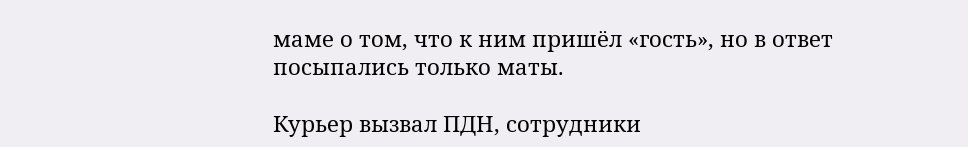маме о том, что к ним пришёл «гость», но в ответ посыпались только маты.

Курьер вызвал ПДН, сотрудники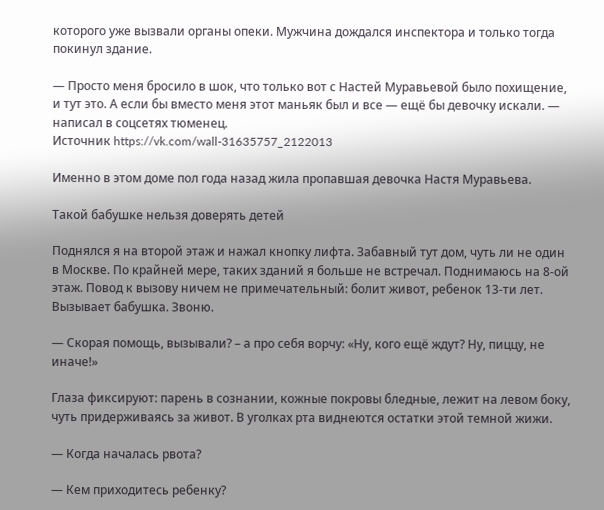которого уже вызвали органы опеки. Мужчина дождался инспектора и только тогда покинул здание.

— Просто меня бросило в шок, что только вот с Настей Муравьевой было похищение, и тут это. А если бы вместо меня этот маньяк был и все — ещё бы девочку искали. — написал в соцсетях тюменец.
Источник https://vk.com/wall-31635757_2122013

Именно в этом доме пол года назад жила пропавшая девочка Настя Муравьева.

Такой бабушке нельзя доверять детей

Поднялся я на второй этаж и нажал кнопку лифта. Забавный тут дом, чуть ли не один в Москве. По крайней мере, таких зданий я больше не встречал. Поднимаюсь на 8-ой этаж. Повод к вызову ничем не примечательный: болит живот, ребенок 13-ти лет. Вызывает бабушка. Звоню.

— Скорая помощь, вызывали? – а про себя ворчу: «Ну, кого ещё ждут? Ну, пиццу, не иначе!»

Глаза фиксируют: парень в сознании, кожные покровы бледные, лежит на левом боку, чуть придерживаясь за живот. В уголках рта виднеются остатки этой темной жижи.

— Когда началась рвота?

— Кем приходитесь ребенку?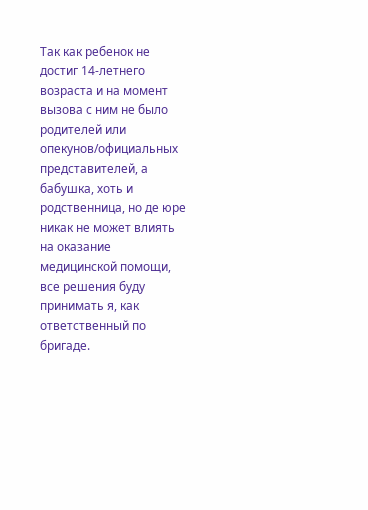Так как ребенок не достиг 14-летнего возраста и на момент вызова с ним не было родителей или опекунов/официальных представителей, а бабушка, хоть и родственница, но де юре никак не может влиять на оказание медицинской помощи, все решения буду принимать я, как ответственный по бригаде.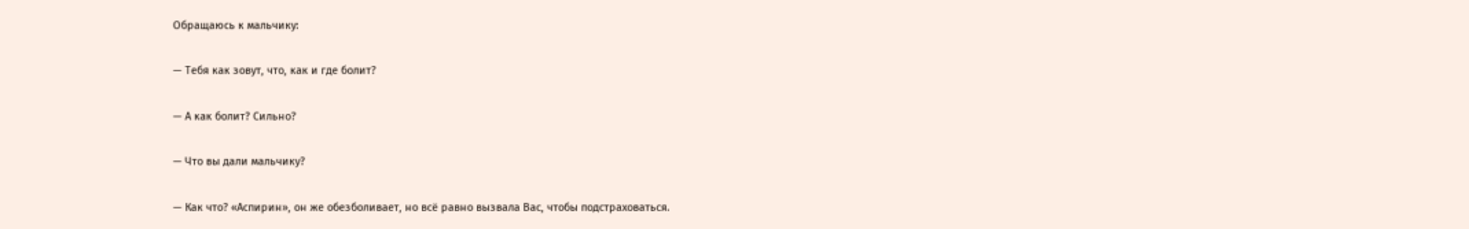Обращаюсь к мальчику:

— Тебя как зовут, что, как и где болит?

— А как болит? Сильно?

— Что вы дали мальчику?

— Как что? «Аспирин», он же обезболивает, но всё равно вызвала Вас, чтобы подстраховаться.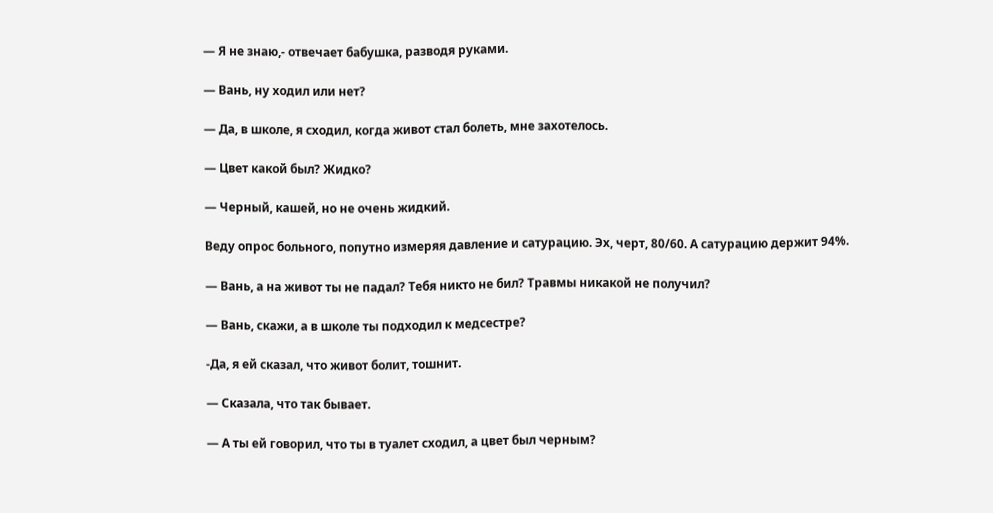— Я не знаю,- отвечает бабушка, разводя руками.

— Вань, ну ходил или нет?

— Да, в школе, я сходил, когда живот стал болеть, мне захотелось.

— Цвет какой был? Жидко?

— Черный, кашей, но не очень жидкий.

Веду опрос больного, попутно измеряя давление и сатурацию. Эх, черт, 80/60. А сатурацию держит 94%.

— Вань, а на живот ты не падал? Тебя никто не бил? Травмы никакой не получил?

— Вань, скажи, а в школе ты подходил к медсестре?

-Да, я ей сказал, что живот болит, тошнит.

— Сказала, что так бывает.

— А ты ей говорил, что ты в туалет сходил, а цвет был черным?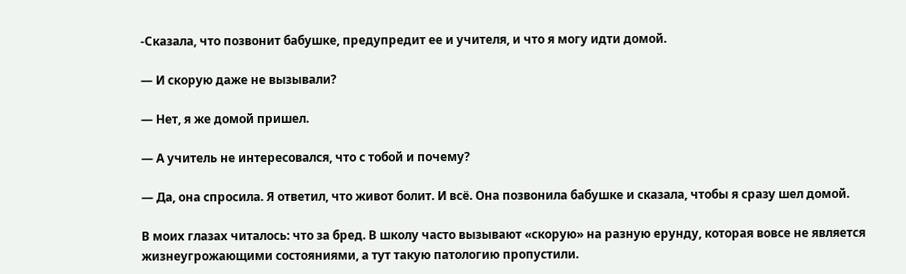-Сказала, что позвонит бабушке, предупредит ее и учителя, и что я могу идти домой.

— И скорую даже не вызывали?

— Нет, я же домой пришел.

— А учитель не интересовался, что с тобой и почему?

— Да, она спросила. Я ответил, что живот болит. И всё. Она позвонила бабушке и сказала, чтобы я сразу шел домой.

В моих глазах читалось: что за бред. В школу часто вызывают «скорую» на разную ерунду, которая вовсе не является жизнеугрожающими состояниями, а тут такую патологию пропустили.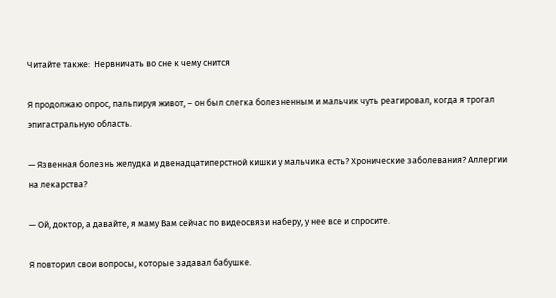Читайте также:  Нервничать во сне к чему снится

Я продолжаю опрос, пальпируя живот, – он был слегка болезненным и мальчик чуть реагировал, когда я трогал эпигастральную область.

— Язвенная болезнь желудка и двенадцатиперстной кишки у мальчика есть? Хронические заболевания? Аллергии на лекарства?

— Ой, доктор, а давайте, я маму Вам сейчас по видеосвязи наберу, у нее все и спросите.

Я повторил свои вопросы, которые задавал бабушке.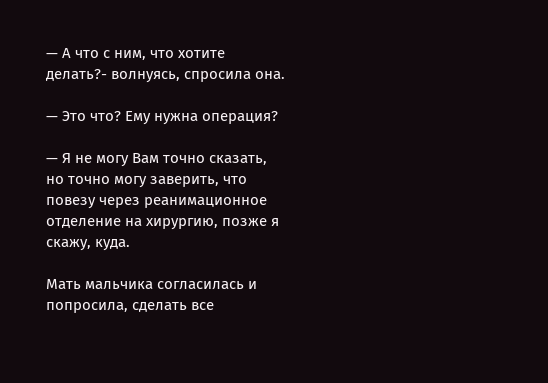— А что с ним, что хотите делать?- волнуясь, спросила она.

— Это что? Ему нужна операция?

— Я не могу Вам точно сказать, но точно могу заверить, что повезу через реанимационное отделение на хирургию, позже я скажу, куда.

Мать мальчика согласилась и попросила, сделать все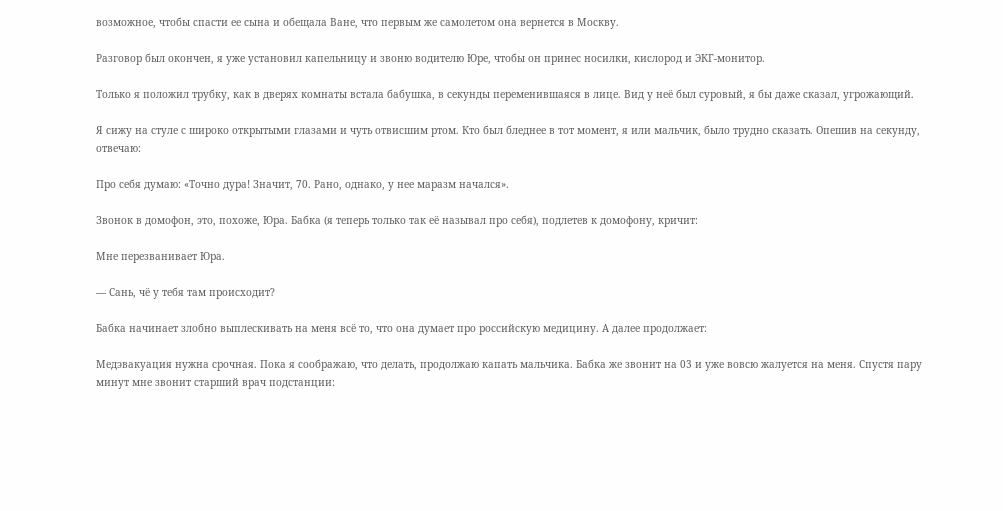возможное, чтобы спасти ее сына и обещала Ване, что первым же самолетом она вернется в Москву.

Разговор был окончен, я уже установил капельницу и звоню водителю Юре, чтобы он принес носилки, кислород и ЭКГ-монитор.

Только я положил трубку, как в дверях комнаты встала бабушка, в секунды переменившаяся в лице. Вид у неё был суровый, я бы даже сказал, угрожающий.

Я сижу на стуле с широко открытыми глазами и чуть отвисшим ртом. Кто был бледнее в тот момент, я или мальчик, было трудно сказать. Опешив на секунду, отвечаю:

Про себя думаю: «Точно дура! Значит, 70. Рано, однако, у нее маразм начался».

Звонок в домофон, это, похоже, Юра. Бабка (я теперь только так её называл про себя), подлетев к домофону, кричит:

Мне перезванивает Юра.

— Сань, чё у тебя там происходит?

Бабка начинает злобно выплескивать на меня всё то, что она думает про российскую медицину. А далее продолжает:

Медэвакуация нужна срочная. Пока я соображаю, что делать, продолжаю капать мальчика. Бабка же звонит на 03 и уже вовсю жалуется на меня. Спустя пару минут мне звонит старший врач подстанции: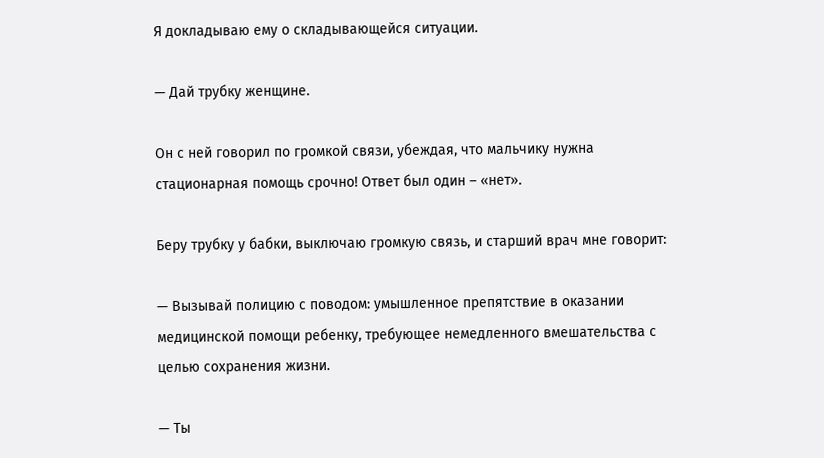Я докладываю ему о складывающейся ситуации.

— Дай трубку женщине.

Он с ней говорил по громкой связи, убеждая, что мальчику нужна стационарная помощь срочно! Ответ был один – «нет».

Беру трубку у бабки, выключаю громкую связь, и старший врач мне говорит:

— Вызывай полицию с поводом: умышленное препятствие в оказании медицинской помощи ребенку, требующее немедленного вмешательства с целью сохранения жизни.

— Ты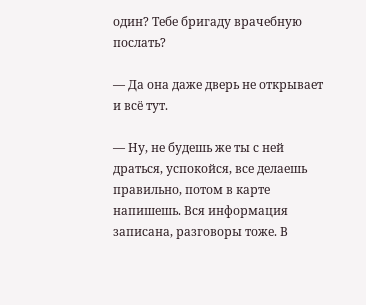один? Тебе бригаду врачебную послать?

— Да она даже дверь не открывает и всё тут.

— Ну, не будешь же ты с ней драться, успокойся, все делаешь правильно, потом в карте напишешь. Вся информация записана, разговоры тоже. В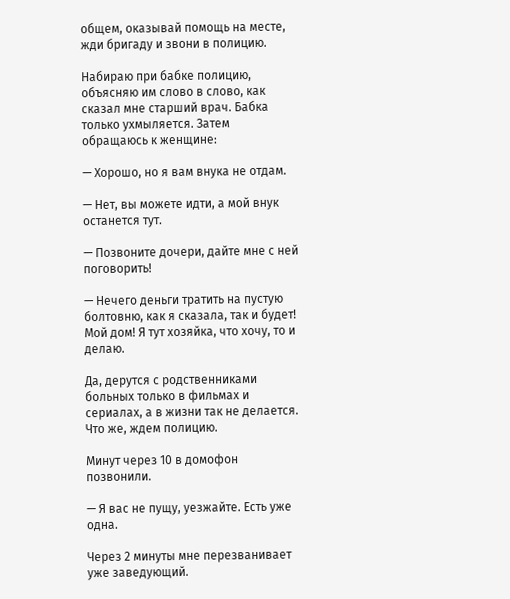общем, оказывай помощь на месте, жди бригаду и звони в полицию.

Набираю при бабке полицию, объясняю им слово в слово, как сказал мне старший врач. Бабка только ухмыляется. Затем обращаюсь к женщине:

— Хорошо, но я вам внука не отдам.

— Нет, вы можете идти, а мой внук останется тут.

— Позвоните дочери, дайте мне с ней поговорить!

— Нечего деньги тратить на пустую болтовню, как я сказала, так и будет! Мой дом! Я тут хозяйка, что хочу, то и делаю.

Да, дерутся с родственниками больных только в фильмах и сериалах, а в жизни так не делается. Что же, ждем полицию.

Минут через 10 в домофон позвонили.

— Я вас не пущу, уезжайте. Есть уже одна.

Через 2 минуты мне перезванивает уже заведующий.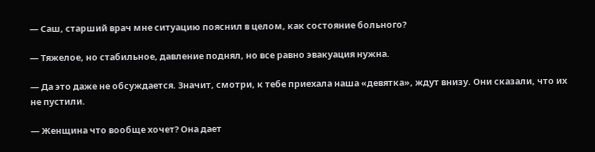— Саш, старший врач мне ситуацию пояснил в целом, как состояние больного?

— Тяжелое, но стабильное, давление поднял, но все равно эвакуация нужна.

— Да это даже не обсуждается. Значит, смотри, к тебе приехала наша «девятка», ждут внизу. Они сказали, что их не пустили.

— Женщина что вообще хочет? Она дает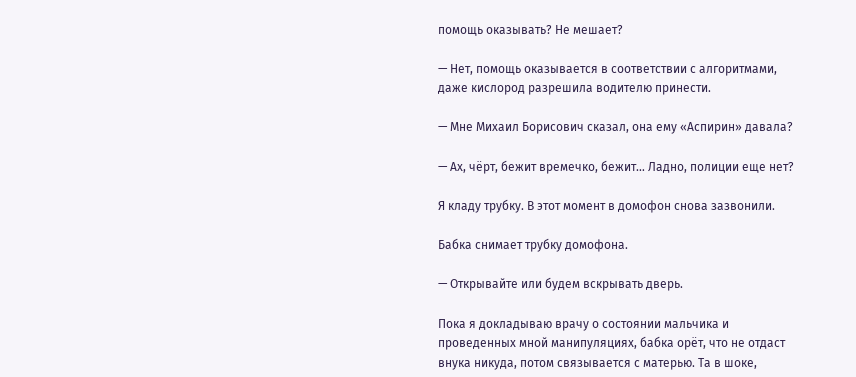помощь оказывать? Не мешает?

— Нет, помощь оказывается в соответствии с алгоритмами, даже кислород разрешила водителю принести.

— Мне Михаил Борисович сказал, она ему «Аспирин» давала?

— Ах, чёрт, бежит времечко, бежит… Ладно, полиции еще нет?

Я кладу трубку. В этот момент в домофон снова зазвонили.

Бабка снимает трубку домофона.

— Открывайте или будем вскрывать дверь.

Пока я докладываю врачу о состоянии мальчика и проведенных мной манипуляциях, бабка орёт, что не отдаст внука никуда, потом связывается с матерью. Та в шоке,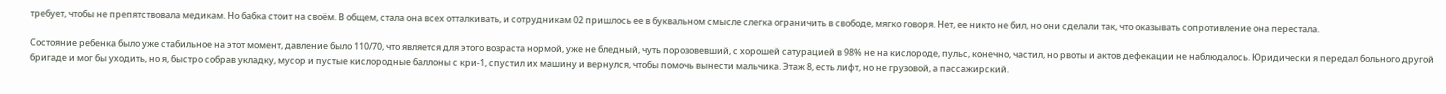требует, чтобы не препятствовала медикам. Но бабка стоит на своём. В общем, стала она всех отталкивать, и сотрудникам 02 пришлось ее в буквальном смысле слегка ограничить в свободе, мягко говоря. Нет, ее никто не бил, но они сделали так, что оказывать сопротивление она перестала.

Состояние ребенка было уже стабильное на этот момент, давление было 110/70, что является для этого возраста нормой, уже не бледный, чуть порозовевший, с хорошей сатурацией в 98% не на кислороде, пульс, конечно, частил, но рвоты и актов дефекации не наблюдалось. Юридически я передал больного другой бригаде и мог бы уходить, но я, быстро собрав укладку, мусор и пустые кислородные баллоны с кри-1, спустил их машину и вернулся, чтобы помочь вынести мальчика. Этаж 8, есть лифт, но не грузовой, а пассажирский.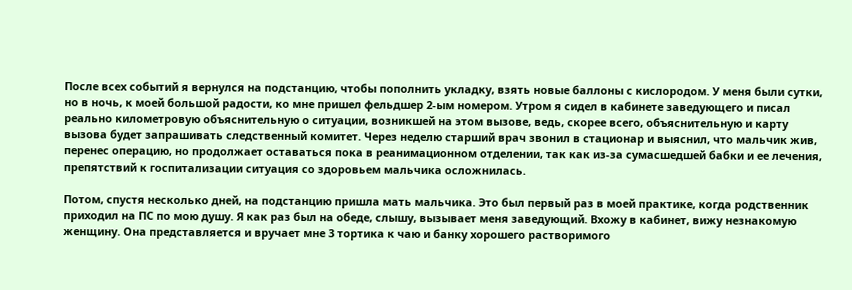После всех событий я вернулся на подстанцию, чтобы пополнить укладку, взять новые баллоны с кислородом. У меня были сутки, но в ночь, к моей большой радости, ко мне пришел фельдшер 2-ым номером. Утром я сидел в кабинете заведующего и писал реально километровую объяснительную о ситуации, возникшей на этом вызове, ведь, скорее всего, объяснительную и карту вызова будет запрашивать следственный комитет. Через неделю старший врач звонил в стационар и выяснил, что мальчик жив, перенес операцию, но продолжает оставаться пока в реанимационном отделении, так как из-за сумасшедшей бабки и ее лечения, препятствий к госпитализации ситуация со здоровьем мальчика осложнилась.

Потом, спустя несколько дней, на подстанцию пришла мать мальчика. Это был первый раз в моей практике, когда родственник приходил на ПС по мою душу. Я как раз был на обеде, слышу, вызывает меня заведующий. Вхожу в кабинет, вижу незнакомую женщину. Она представляется и вручает мне 3 тортика к чаю и банку хорошего растворимого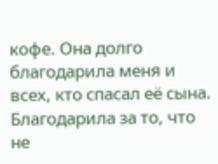кофе. Она долго благодарила меня и всех, кто спасал её сына. Благодарила за то, что не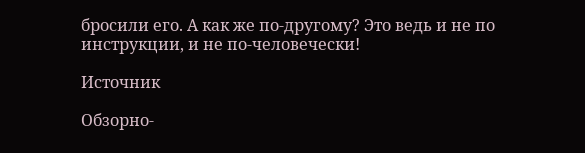бросили его. А как же по-другому? Это ведь и не по инструкции, и не по-человечески!

Источник

Обзорно-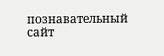познавательный сайт